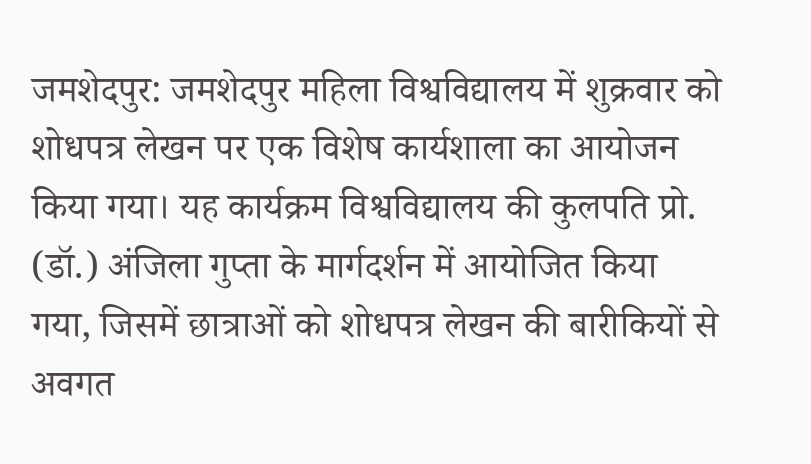जमशेदपुर: जमशेदपुर महिला विश्वविद्यालय में शुक्रवार को शोधपत्र लेखन पर एक विशेष कार्यशाला का आयोजन किया गया। यह कार्यक्रम विश्वविद्यालय की कुलपति प्रो. (डॉ.) अंजिला गुप्ता के मार्गदर्शन में आयोजित किया गया, जिसमें छात्राओं को शोधपत्र लेखन की बारीकियों से अवगत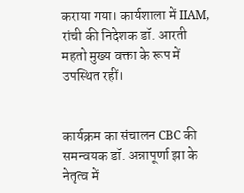कराया गया। कार्यशाला में IIAM, रांची की निदेशक डॉ. आरती महतो मुख्य वक्ता के रूप में उपस्थित रहीं।


कार्यक्रम का संचालन CBC की समन्वयक डॉ. अन्नापूर्णा झा के नेतृत्व में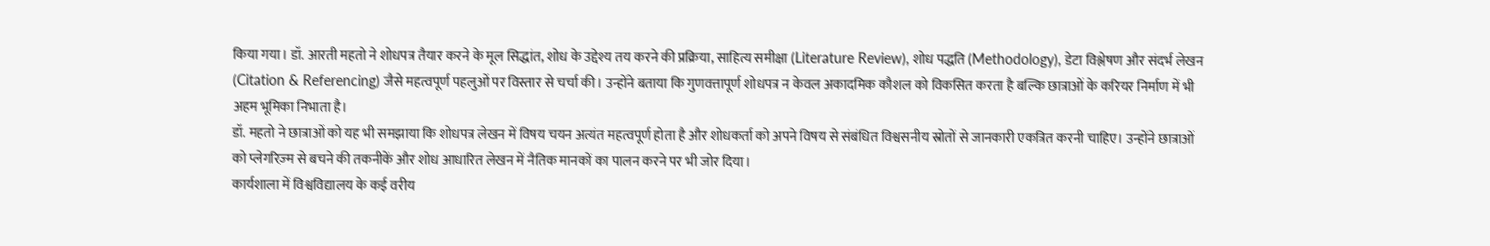किया गया। डॉ. आरती महतो ने शोधपत्र तैयार करने के मूल सिद्धांत, शोध के उद्देश्य तय करने की प्रक्रिया, साहित्य समीक्षा (Literature Review), शोध पद्धति (Methodology), डेटा विश्लेषण और संदर्भ लेखन (Citation & Referencing) जैसे महत्वपूर्ण पहलुओं पर विस्तार से चर्चा की। उन्होंने बताया कि गुणवत्तापूर्ण शोधपत्र न केवल अकादमिक कौशल को विकसित करता है बल्कि छात्राओं के करियर निर्माण में भी अहम भूमिका निभाता है।
डॉ. महतो ने छात्राओं को यह भी समझाया कि शोधपत्र लेखन में विषय चयन अत्यंत महत्वपूर्ण होता है और शोधकर्ता को अपने विषय से संबंधित विश्वसनीय स्रोतों से जानकारी एकत्रित करनी चाहिए। उन्होंने छात्राओं को प्लेगरिज़्म से बचने की तकनीकें और शोध आधारित लेखन में नैतिक मानकों का पालन करने पर भी जोर दिया।
कार्यशाला में विश्वविद्यालय के कई वरीय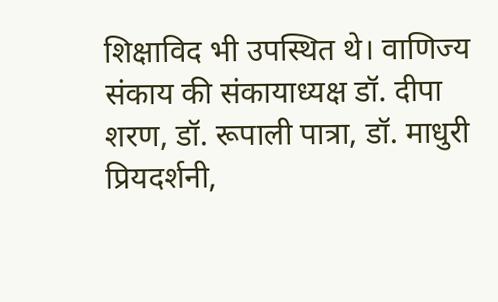शिक्षाविद भी उपस्थित थे। वाणिज्य संकाय की संकायाध्यक्ष डॉ. दीपा शरण, डॉ. रूपाली पात्रा, डॉ. माधुरी प्रियदर्शनी,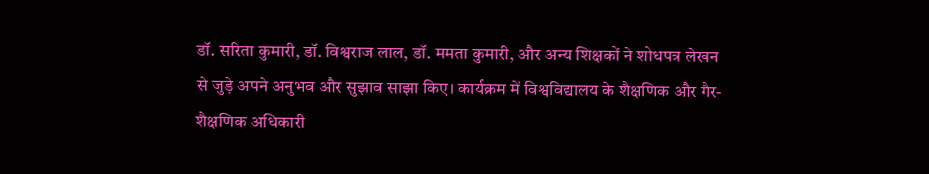डॉ. सरिता कुमारी, डॉ. विश्वराज लाल, डॉ. ममता कुमारी, और अन्य शिक्षकों ने शोधपत्र लेखन से जुड़े अपने अनुभव और सुझाव साझा किए। कार्यक्रम में विश्वविद्यालय के शैक्षणिक और गैर-शैक्षणिक अधिकारी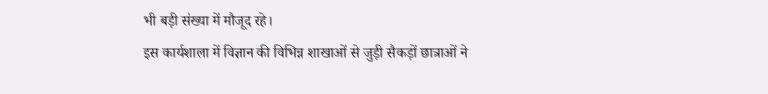भी बड़ी संख्या में मौजूद रहे।
इस कार्यशाला में विज्ञान की विभिन्न शाखाओं से जुड़ी सैकड़ों छात्राओं ने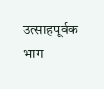उत्साहपूर्वक भाग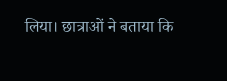लिया। छात्राओं ने बताया कि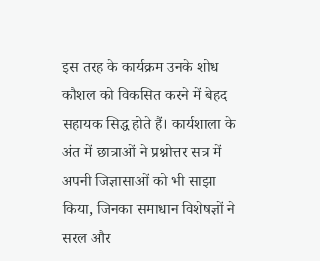इस तरह के कार्यक्रम उनके शोध कौशल को विकसित करने में बेहद सहायक सिद्ध होते हैं। कार्यशाला के अंत में छात्राओं ने प्रश्नोत्तर सत्र में अपनी जिज्ञासाओं को भी साझा किया, जिनका समाधान विशेषज्ञों ने सरल और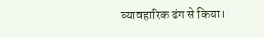व्यावहारिक ढंग से किया।